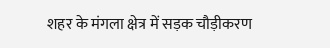शहर के मंगला क्षेत्र में सड़क चौड़ीकरण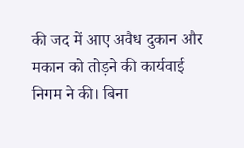की जद में आए अवैध दुकान और मकान को तोड़ने की कार्यवाई निगम ने की। बिना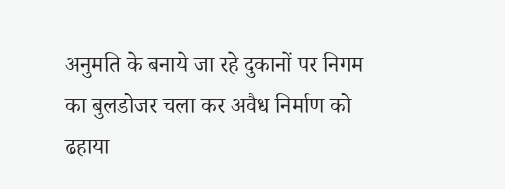अनुमति के बनाये जा रहे दुकानों पर निगम का बुलडोजर चला कर अवैध निर्माण को ढहाया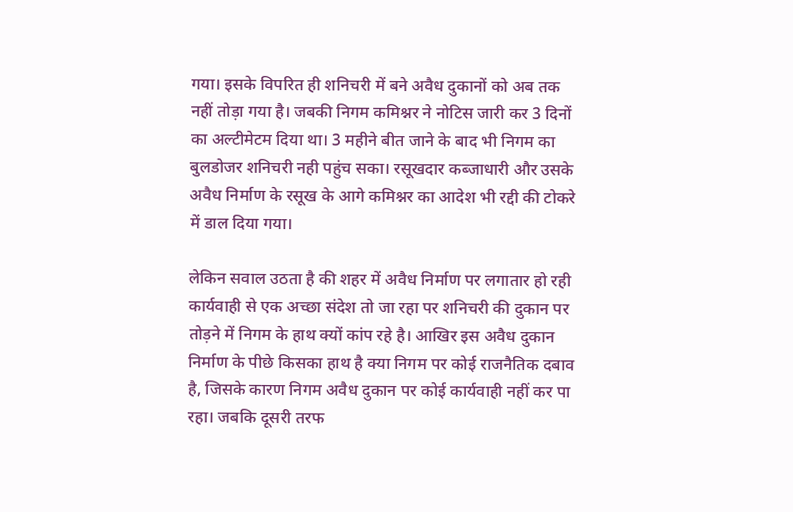गया। इसके विपरित ही शनिचरी में बने अवैध दुकानों को अब तक नहीं तोड़ा गया है। जबकी निगम कमिश्नर ने नोटिस जारी कर 3 दिनों का अल्टीमेटम दिया था। 3 महीने बीत जाने के बाद भी निगम का बुलडोजर शनिचरी नही पहुंच सका। रसूखदार कब्जाधारी और उसके अवैध निर्माण के रसूख के आगे कमिश्नर का आदेश भी रद्दी की टोकरे में डाल दिया गया।

लेकिन सवाल उठता है की शहर में अवैध निर्माण पर लगातार हो रही कार्यवाही से एक अच्छा संदेश तो जा रहा पर शनिचरी की दुकान पर तोड़ने में निगम के हाथ क्यों कांप रहे है। आखिर इस अवैध दुकान निर्माण के पीछे किसका हाथ है क्या निगम पर कोई राजनैतिक दबाव है, जिसके कारण निगम अवैध दुकान पर कोई कार्यवाही नहीं कर पा रहा। जबकि दूसरी तरफ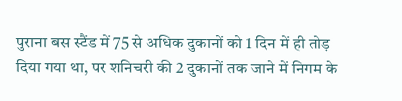पुराना बस स्टैंड में 75 से अधिक दुकानों को 1 दिन में ही तोड़ दिया गया था, पर शनिचरी की 2 दुकानों तक जाने में निगम के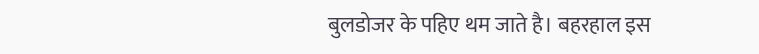बुलडोजर के पहिए थम जाते है। बहरहाल इस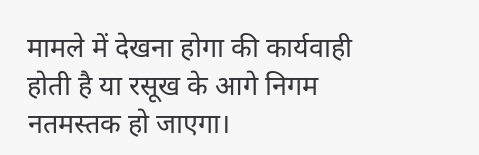मामले में देखना होगा की कार्यवाही होती है या रसूख के आगे निगम नतमस्तक हो जाएगा।